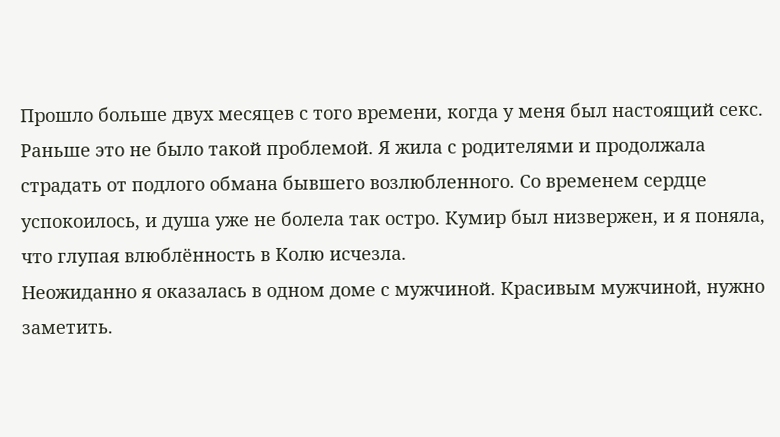Прошло больше двух месяцев с того времени, когда у меня был настоящий секс. Раньше это не было такой проблемой. Я жила с родителями и продолжала страдать от подлого обмана бывшего возлюбленного. Со временем сердце успокоилось, и душа уже не болела так остро. Кумир был низвержен, и я поняла, что глупая влюблённость в Колю исчезла.
Неожиданно я оказалась в одном доме с мужчиной. Красивым мужчиной, нужно заметить.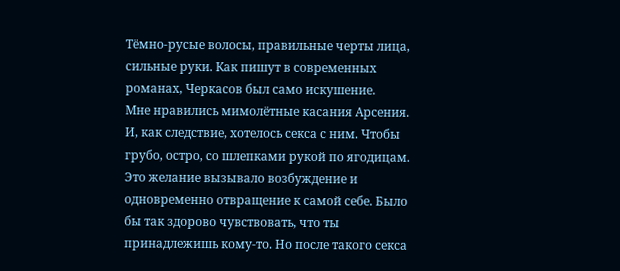Тёмно-русые волосы, правильные черты лица, сильные руки. Как пишут в современных романах, Черкасов был само искушение.
Мне нравились мимолётные касания Арсения. И, как следствие, хотелось секса с ним. Чтобы грубо, остро, со шлепками рукой по ягодицам. Это желание вызывало возбуждение и одновременно отвращение к самой себе. Было бы так здорово чувствовать, что ты принадлежишь кому-то. Но после такого секса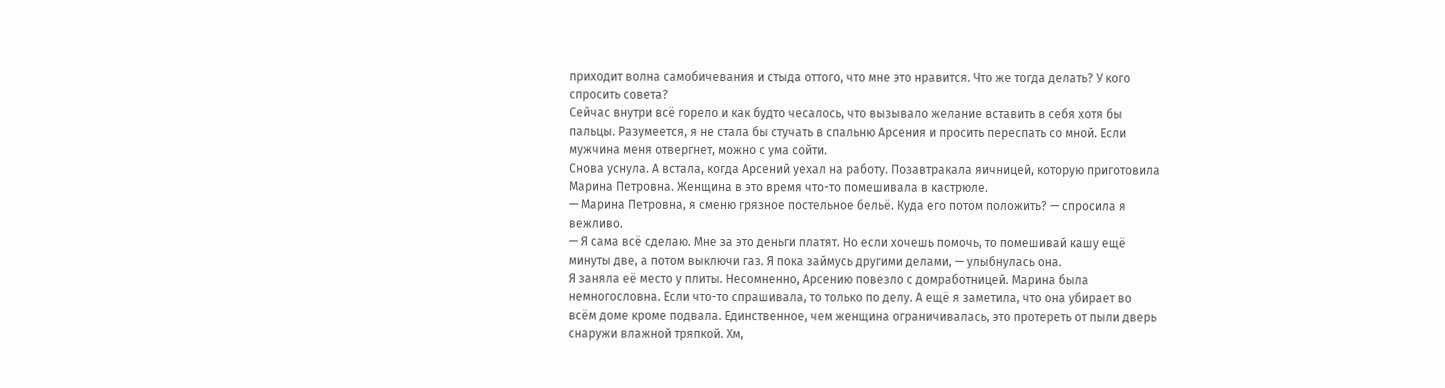приходит волна самобичевания и стыда оттого, что мне это нравится. Что же тогда делать? У кого спросить совета?
Сейчас внутри всё горело и как будто чесалось, что вызывало желание вставить в себя хотя бы пальцы. Разумеется, я не стала бы стучать в спальню Арсения и просить переспать со мной. Если мужчина меня отвергнет, можно с ума сойти.
Снова уснула. А встала, когда Арсений уехал на работу. Позавтракала яичницей, которую приготовила Марина Петровна. Женщина в это время что-то помешивала в кастрюле.
— Марина Петровна, я сменю грязное постельное бельё. Куда его потом положить? — спросила я вежливо.
— Я сама всё сделаю. Мне за это деньги платят. Но если хочешь помочь, то помешивай кашу ещё минуты две, а потом выключи газ. Я пока займусь другими делами, — улыбнулась она.
Я заняла её место у плиты. Несомненно, Арсению повезло с домработницей. Марина была немногословна. Если что-то спрашивала, то только по делу. А ещё я заметила, что она убирает во всём доме кроме подвала. Единственное, чем женщина ограничивалась, это протереть от пыли дверь снаружи влажной тряпкой. Хм,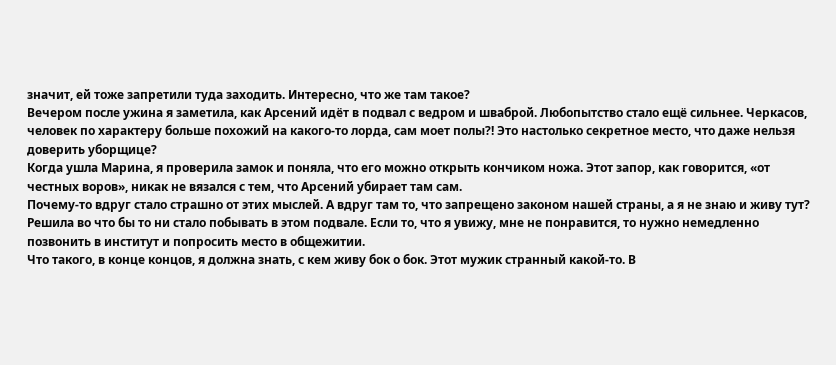значит, ей тоже запретили туда заходить. Интересно, что же там такое?
Вечером после ужина я заметила, как Арсений идёт в подвал с ведром и шваброй. Любопытство стало ещё сильнее. Черкасов, человек по характеру больше похожий на какого-то лорда, сам моет полы?! Это настолько секретное место, что даже нельзя доверить уборщице?
Когда ушла Марина, я проверила замок и поняла, что его можно открыть кончиком ножа. Этот запор, как говорится, «от честных воров», никак не вязался с тем, что Арсений убирает там сам.
Почему-то вдруг стало страшно от этих мыслей. А вдруг там то, что запрещено законом нашей страны, а я не знаю и живу тут?
Решила во что бы то ни стало побывать в этом подвале. Если то, что я увижу, мне не понравится, то нужно немедленно позвонить в институт и попросить место в общежитии.
Что такого, в конце концов, я должна знать, с кем живу бок о бок. Этот мужик странный какой-то. В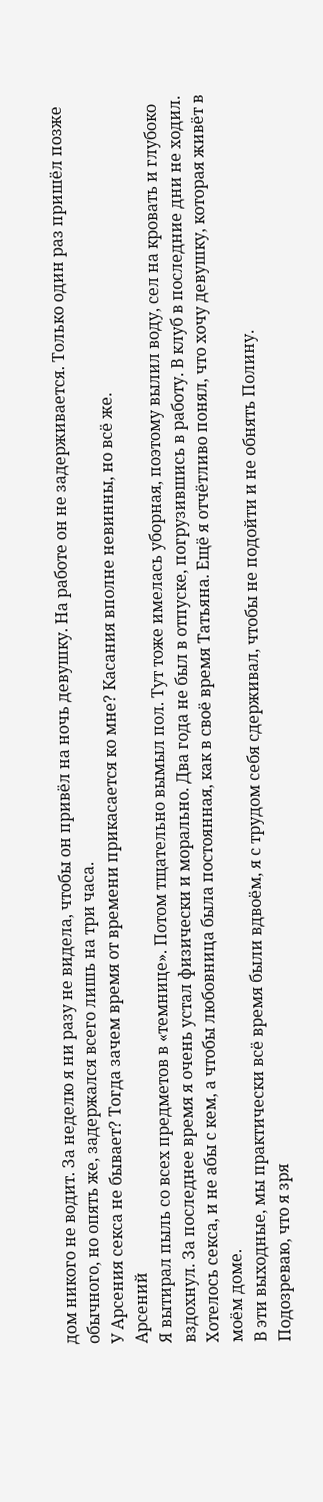дом никого не водит. За неделю я ни разу не видела, чтобы он привёл на ночь девушку. На работе он не задерживается. Только один раз пришёл позже обычного, но опять же, задержался всего лишь на три часа.
У Арсения секса не бывает? Тогда зачем время от времени прикасается ко мне? Касания вполне невинны, но всё же.
Арсений
Я вытирал пыль со всех предметов в «темнице». Потом тщательно вымыл пол. Тут тоже имелась уборная, поэтому вылил воду, сел на кровать и глубоко вздохнул. За последнее время я очень устал физически и морально. Два года не был в отпуске, погрузившись в работу. В клуб в последние дни не ходил.
Хотелось секса, и не абы с кем, а чтобы любовница была постоянная, как в своё время Татьяна. Ещё я отчётливо понял, что хочу девушку, которая живёт в моём доме.
В эти выходные, мы практически всё время были вдвоём, я с трудом себя сдерживал, чтобы не подойти и не обнять Полину.
Подозреваю, что я зря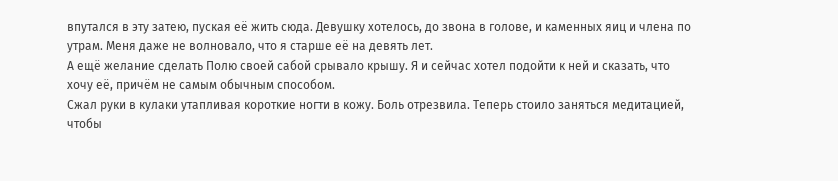впутался в эту затею, пуская её жить сюда. Девушку хотелось, до звона в голове, и каменных яиц и члена по утрам. Меня даже не волновало, что я старше её на девять лет.
А ещё желание сделать Полю своей сабой срывало крышу. Я и сейчас хотел подойти к ней и сказать, что хочу её, причём не самым обычным способом.
Сжал руки в кулаки утапливая короткие ногти в кожу. Боль отрезвила. Теперь стоило заняться медитацией, чтобы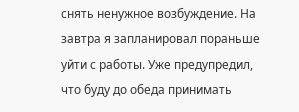снять ненужное возбуждение. На завтра я запланировал пораньше уйти с работы. Уже предупредил, что буду до обеда принимать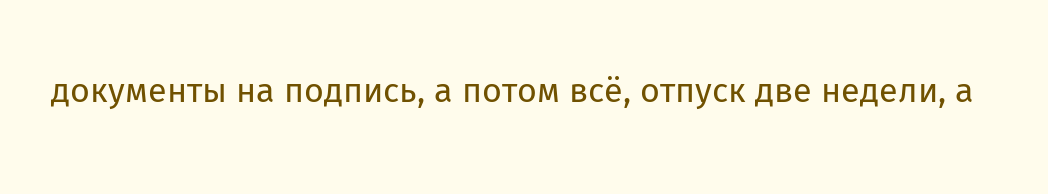документы на подпись, а потом всё, отпуск две недели, а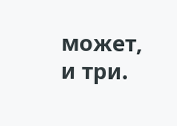может, и три.